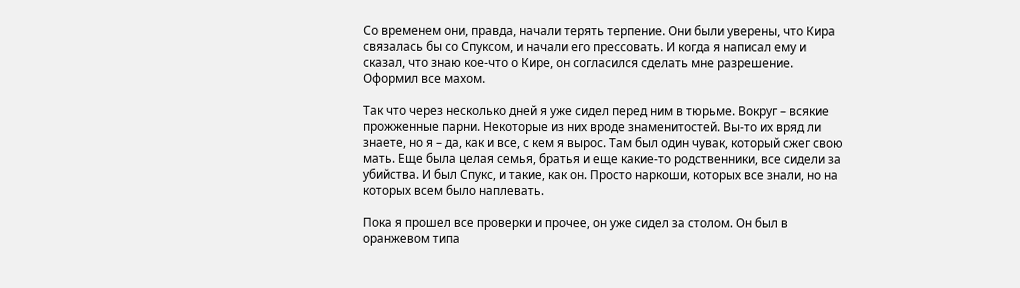Со временем они, правда, начали терять терпение. Они были уверены, что Кира связалась бы со Спуксом, и начали его прессовать. И когда я написал ему и сказал, что знаю кое-что о Кире, он согласился сделать мне разрешение. Оформил все махом.

Так что через несколько дней я уже сидел перед ним в тюрьме. Вокруг – всякие прожженные парни. Некоторые из них вроде знаменитостей. Вы-то их вряд ли знаете, но я – да, как и все, с кем я вырос. Там был один чувак, который сжег свою мать. Еще была целая семья, братья и еще какие-то родственники, все сидели за убийства. И был Спукс, и такие, как он. Просто наркоши, которых все знали, но на которых всем было наплевать.

Пока я прошел все проверки и прочее, он уже сидел за столом. Он был в оранжевом типа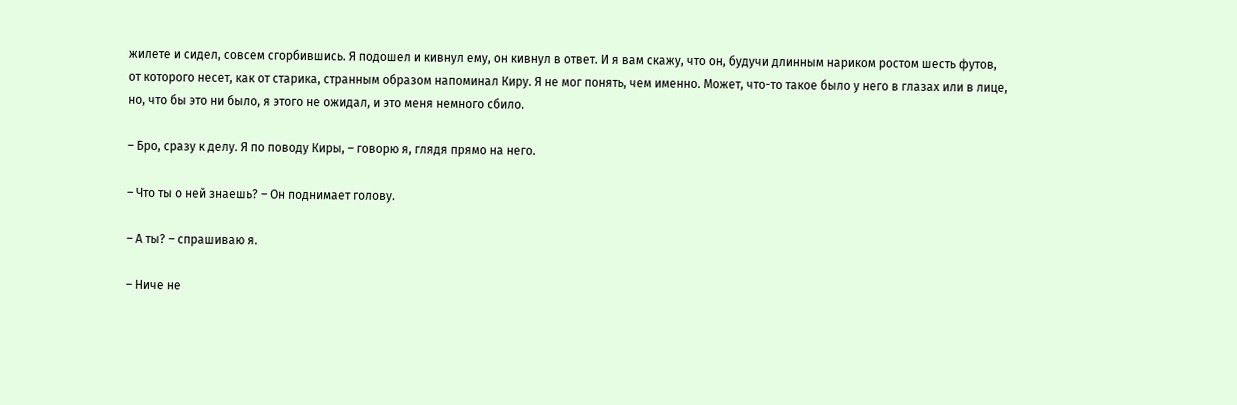жилете и сидел, совсем сгорбившись. Я подошел и кивнул ему, он кивнул в ответ. И я вам скажу, что он, будучи длинным нариком ростом шесть футов, от которого несет, как от старика, странным образом напоминал Киру. Я не мог понять, чем именно. Может, что-то такое было у него в глазах или в лице, но, что бы это ни было, я этого не ожидал, и это меня немного сбило.

– Бро, сразу к делу. Я по поводу Киры, – говорю я, глядя прямо на него.

– Что ты о ней знаешь? – Он поднимает голову.

– А ты? – спрашиваю я.

– Ниче не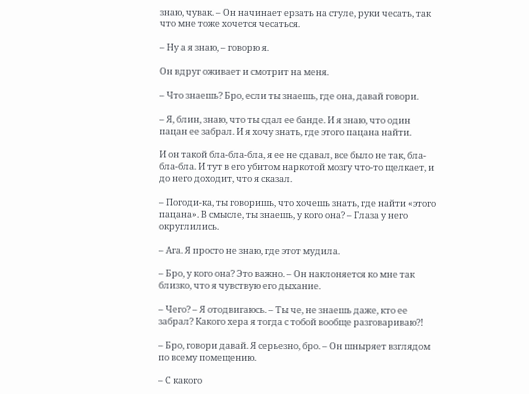знаю, чувак. – Он начинает ерзать на стуле, руки чесать, так что мне тоже хочется чесаться.

– Ну а я знаю, – говорю я.

Он вдруг оживает и смотрит на меня.

– Что знаешь? Бро, если ты знаешь, где она, давай говори.

– Я, блин, знаю, что ты сдал ее банде. И я знаю, что один пацан ее забрал. И я хочу знать, где этого пацана найти.

И он такой бла-бла-бла, я ее не сдавал, все было не так, бла-бла-бла. И тут в его убитом наркотой мозгу что-то щелкает, и до него доходит, что я сказал.

– Погоди-ка, ты говоришь, что хочешь знать, где найти «этого пацана». В смысле, ты знаешь, у кого она? – Глаза у него округлились.

– Ага. Я просто не знаю, где этот мудила.

– Бро, у кого она? Это важно. – Он наклоняется ко мне так близко, что я чувствую его дыхание.

– Чего? – Я отодвигаюсь. – Ты че, не знаешь даже, кто ее забрал? Какого хера я тогда с тобой вообще разговариваю?!

– Бро, говори давай. Я серьезно, бро. – Он шныряет взглядом по всему помещению.

– С какого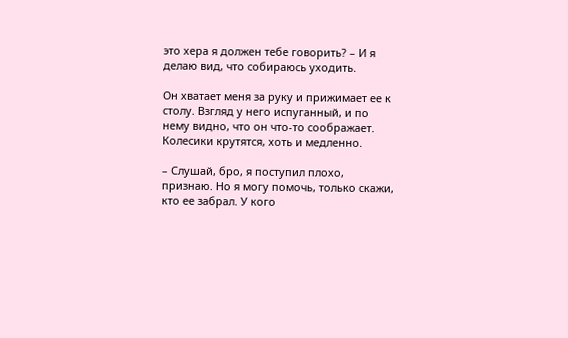это хера я должен тебе говорить? – И я делаю вид, что собираюсь уходить.

Он хватает меня за руку и прижимает ее к столу. Взгляд у него испуганный, и по нему видно, что он что-то соображает. Колесики крутятся, хоть и медленно.

– Слушай, бро, я поступил плохо, признаю. Но я могу помочь, только скажи, кто ее забрал. У кого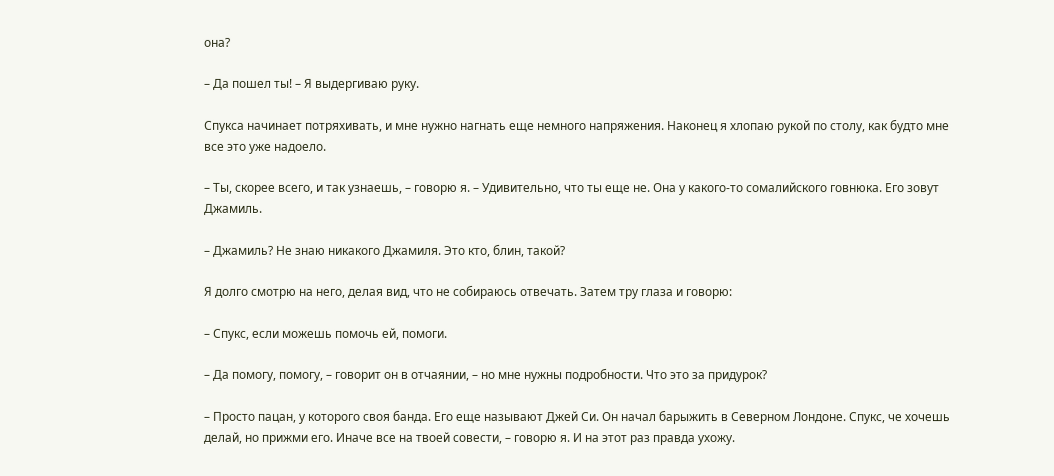она?

– Да пошел ты! – Я выдергиваю руку.

Спукса начинает потряхивать, и мне нужно нагнать еще немного напряжения. Наконец я хлопаю рукой по столу, как будто мне все это уже надоело.

– Ты, скорее всего, и так узнаешь, – говорю я. – Удивительно, что ты еще не. Она у какого-то сомалийского говнюка. Его зовут Джамиль.

– Джамиль? Не знаю никакого Джамиля. Это кто, блин, такой?

Я долго смотрю на него, делая вид, что не собираюсь отвечать. Затем тру глаза и говорю:

– Спукс, если можешь помочь ей, помоги.

– Да помогу, помогу, – говорит он в отчаянии, – но мне нужны подробности. Что это за придурок?

– Просто пацан, у которого своя банда. Его еще называют Джей Си. Он начал барыжить в Северном Лондоне. Спукс, че хочешь делай, но прижми его. Иначе все на твоей совести, – говорю я. И на этот раз правда ухожу.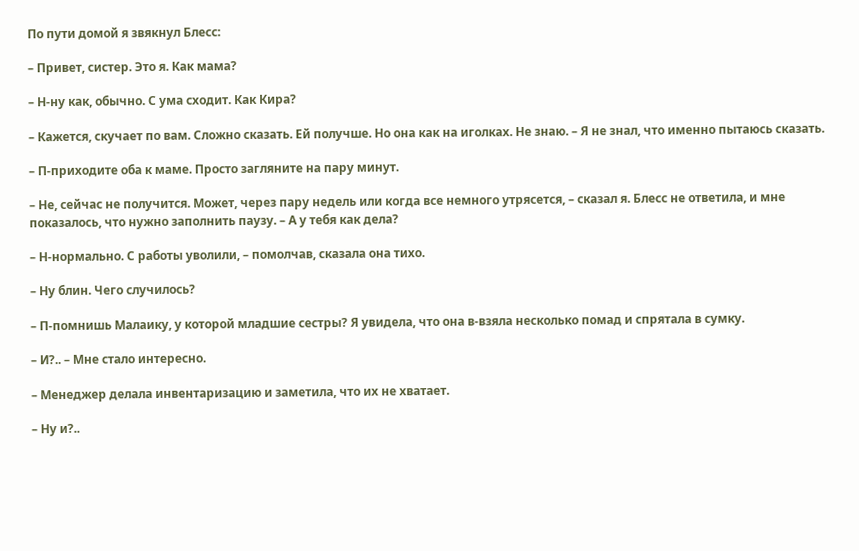По пути домой я звякнул Блесс:

– Привет, систер. Это я. Как мама?

– Н-ну как, обычно. С ума сходит. Как Кира?

– Кажется, скучает по вам. Сложно сказать. Ей получше. Но она как на иголках. Не знаю. – Я не знал, что именно пытаюсь сказать.

– П-приходите оба к маме. Просто загляните на пару минут.

– Не, сейчас не получится. Может, через пару недель или когда все немного утрясется, – сказал я. Блесс не ответила, и мне показалось, что нужно заполнить паузу. – А у тебя как дела?

– Н-нормально. С работы уволили, – помолчав, сказала она тихо.

– Ну блин. Чего случилось?

– П-помнишь Малаику, у которой младшие сестры? Я увидела, что она в-взяла несколько помад и спрятала в сумку.

– И?.. – Мне стало интересно.

– Менеджер делала инвентаризацию и заметила, что их не хватает.

– Ну и?..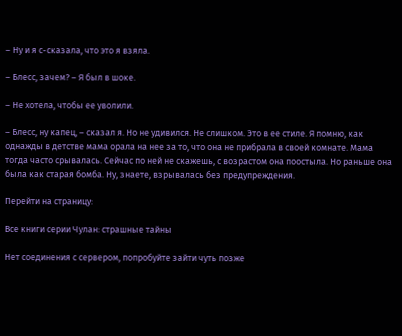– Ну и я с-сказала, что это я взяла.

– Блесс, зачем? – Я был в шоке.

– Не хотела, чтобы ее уволили.

– Блесс, ну капец, – сказал я. Но не удивился. Не слишком. Это в ее стиле. Я помню, как однажды в детстве мама орала на нее за то, что она не прибрала в своей комнате. Мама тогда часто срывалась. Сейчас по ней не скажешь, с возрастом она поостыла. Но раньше она была как старая бомба. Ну, знаете, взрывалась без предупреждения.

Перейти на страницу:

Все книги серии Чулан: страшные тайны

Нет соединения с сервером, попробуйте зайти чуть позже